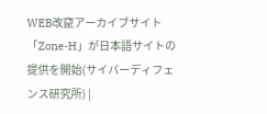WEB改竄アーカイブサイト「Zone-H」が日本語サイトの提供を開始(サイバーディフェンス研究所) |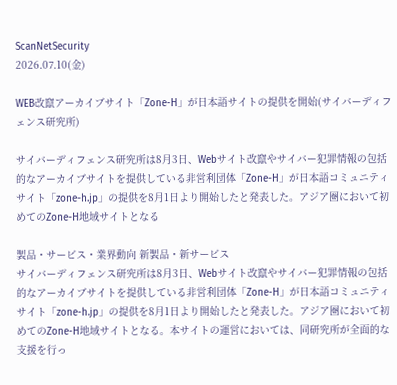ScanNetSecurity
2026.07.10(金)

WEB改竄アーカイブサイト「Zone-H」が日本語サイトの提供を開始(サイバーディフェンス研究所)

サイバーディフェンス研究所は8月3日、Webサイト改竄やサイバー犯罪情報の包括的なアーカイブサイトを提供している非営利団体「Zone-H」が日本語コミュニティサイト「zone-h.jp」の提供を8月1日より開始したと発表した。アジア圏において初めてのZone-H地域サイトとなる

製品・サービス・業界動向 新製品・新サービス
サイバーディフェンス研究所は8月3日、Webサイト改竄やサイバー犯罪情報の包括的なアーカイブサイトを提供している非営利団体「Zone-H」が日本語コミュニティサイト「zone-h.jp」の提供を8月1日より開始したと発表した。アジア圏において初めてのZone-H地域サイトとなる。本サイトの運営においては、同研究所が全面的な支援を行っ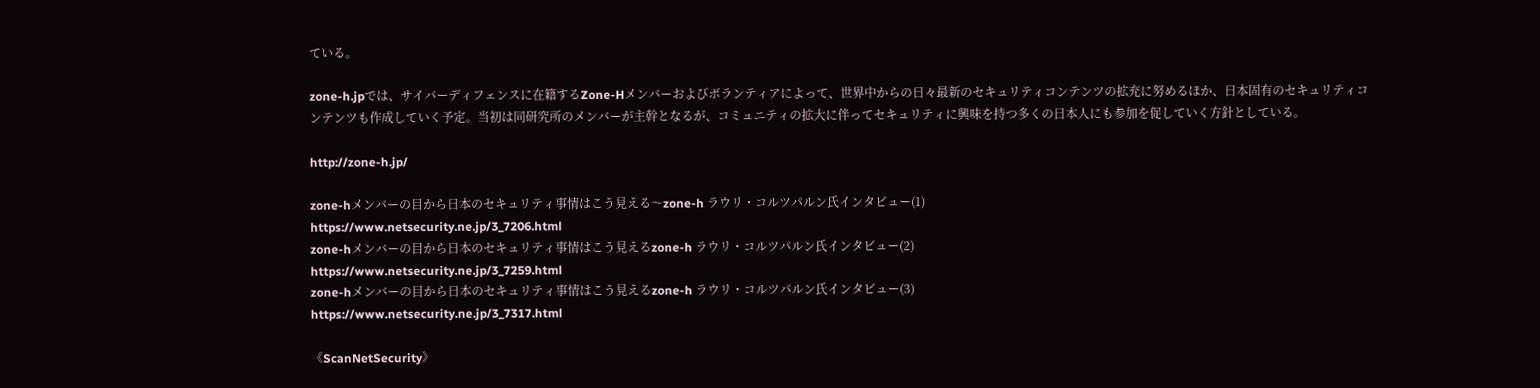ている。

zone-h.jpでは、サイバーディフェンスに在籍するZone-Hメンバーおよびボランティアによって、世界中からの日々最新のセキュリティコンテンツの拡充に努めるほか、日本固有のセキュリティコンテンツも作成していく予定。当初は同研究所のメンバーが主幹となるが、コミュニティの拡大に伴ってセキュリティに興味を持つ多くの日本人にも参加を促していく方針としている。

http://zone-h.jp/

zone-hメンバーの目から日本のセキュリティ事情はこう見える〜zone-h ラウリ・コルツパルン氏インタビュー(1)
https://www.netsecurity.ne.jp/3_7206.html
zone-hメンバーの目から日本のセキュリティ事情はこう見えるzone-h ラウリ・コルツパルン氏インタビュー(2)
https://www.netsecurity.ne.jp/3_7259.html
zone-hメンバーの目から日本のセキュリティ事情はこう見えるzone-h ラウリ・コルツパルン氏インタビュー(3)
https://www.netsecurity.ne.jp/3_7317.html

《ScanNetSecurity》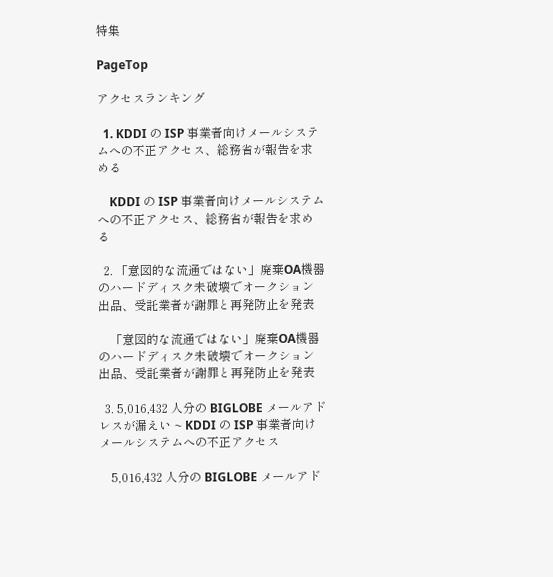特集

PageTop

アクセスランキング

  1. KDDI の ISP 事業者向けメールシステムへの不正アクセス、総務省が報告を求める

    KDDI の ISP 事業者向けメールシステムへの不正アクセス、総務省が報告を求める

  2. 「意図的な流通ではない」廃棄OA機器のハードディスク未破壊でオークション出品、受託業者が謝罪と再発防止を発表

    「意図的な流通ではない」廃棄OA機器のハードディスク未破壊でオークション出品、受託業者が謝罪と再発防止を発表

  3. 5,016,432 人分の BIGLOBE メールアドレスが漏えい ~ KDDI の ISP 事業者向けメールシステムへの不正アクセス

    5,016,432 人分の BIGLOBE メールアド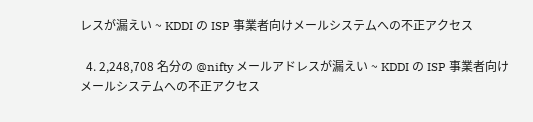レスが漏えい ~ KDDI の ISP 事業者向けメールシステムへの不正アクセス

  4. 2,248,708 名分の @nifty メールアドレスが漏えい ~ KDDI の ISP 事業者向けメールシステムへの不正アクセス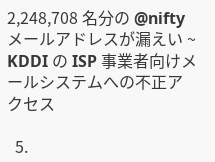2,248,708 名分の @nifty メールアドレスが漏えい ~ KDDI の ISP 事業者向けメールシステムへの不正アクセス

  5.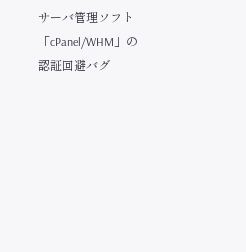サーバ管理ソフト「cPanel/WHM」の認証回避バグ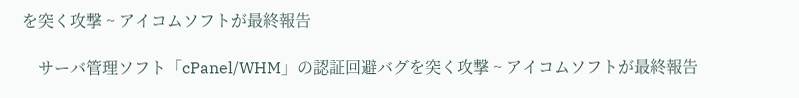を突く攻撃 ~ アイコムソフトが最終報告

    サーバ管理ソフト「cPanel/WHM」の認証回避バグを突く攻撃 ~ アイコムソフトが最終報告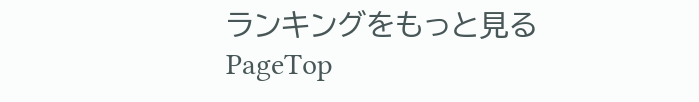ランキングをもっと見る
PageTop